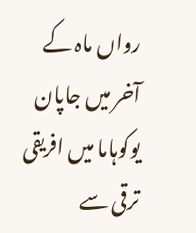رواں ماہ کے آخر میں جاپان یوکوہاما میں افریقی ترقی سے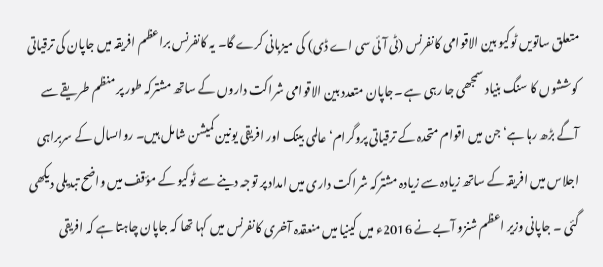متعلق ساتویں ٹوکیو بین الاقوامی کانفرنس (ٹی آئی سی اے ڈی) کی میزبانی کرے گا۔ یہ کانفرنس براعظم افریقہ میں جاپان کی ترقیاتی کوششوں کا سنگ بنیاد سمجھی جا رہی ہے ۔جاپان متعدد بین الاقوامی شراکت داروں کے ساتھ مشترکہ طور پر منظم طریقے سے آگے بڑھ رہا ہے‘ جن میں اقوام متحدہ کے ترقیاتی پروگرام‘ عالمی بینک اور افریقی یونین کمیشن شامل ہیں۔ رواںسال کے سربراہی اجلاس میں افریقہ کے ساتھ زیادہ سے زیادہ مشترکہ شراکت داری میں امداد پر توجہ دینے سے ٹوکیو کے مؤقف میں واضح تبدیلی دیکھی گئی ۔ جاپانی وزیر اعظم شنزو آبے نے 2016ء میں کینیا میں منعقدہ آخری کانفرنس میں کہا تھا کہ جاپان چاہتا ہے کہ افریقی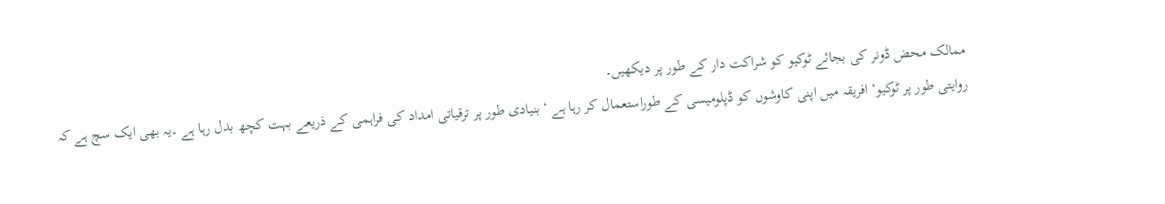ممالک محض ڈونر کی بجائے ٹوکیو کو شراکت دار کے طور پر دیکھیں۔
روایتی طور پر ٹوکیو‘ افریقہ میں اپنی کاوشوں کو ڈپلومیسی کے طوراستعمال کر رہا ہے ‘ بنیادی طور پر ترقیاتی امداد کی فراہمی کے ذریعے بہت کچھ بدل رہا ہے ۔یہ بھی ایک سچ ہے کہ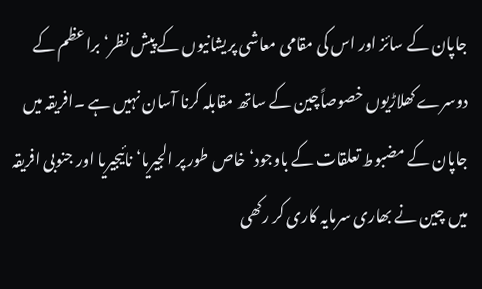جاپان کے سائز اور اس کی مقامی معاشی پریشانیوں کے پیش نظر‘ براعظم کے دوسرے کھلاڑیوں خصوصاًچین کے ساتھ مقابلہ کرنا آسان نہیں ہے ۔افریقہ میں جاپان کے مضبوط تعلقات کے باوجود‘ خاص طور پر الجیریا‘ نائیجیریا اور جنوبی افریقہ میں چین نے بھاری سرمایہ کاری کر رکھی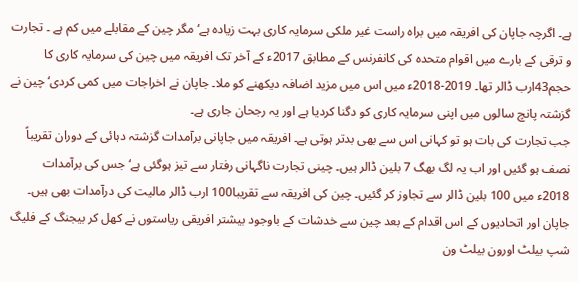ہے۔ اگرچہ جاپان کی افریقہ میں براہ راست غیر ملکی سرمایہ کاری بہت زیادہ ہے‘ مگر چین کے مقابلے میں کم ہے ۔ تجارت و ترقی کے بارے میں اقوام متحدہ کی کانفرنس کے مطابق 2017ء کے آخر تک افریقہ میں چین کی سرمایہ کاری کا حجم43ارب ڈالر تھا۔ 2019-2018ء میں اس میں مزید اضافہ دیکھنے کو ملا۔ جاپان نے اخراجات میں کمی کردی‘ چین نے گزشتہ پانچ سالوں میں اپنی سرمایہ کاری کو دگنا کردیا ہے اور یہ رجحان جاری ہے۔
جب تجارت کی بات ہو تو کہانی اس سے بھی بدتر ہوتی ہے۔ افریقہ میں جاپانی برآمدات گزشتہ دہائی کے دوران تقریباً نصف ہو گئیں اور اب یہ لگ بھگ 7 بلین ڈالر ہیں۔ چینی تجارت ناگہانی رفتار سے تیز ہوگئی ہے‘ جس کی برآمدات 2018ء میں 100 بلین ڈالر سے تجاوز کر گئیں۔ چین کی افریقہ سے تقریبا100 ارب ڈالر مالیت کی درآمدات بھی ہیں۔ جاپان اور اتحادیوں کے اس اقدام کے بعد چین سے خدشات کے باوجود بیشتر افریقی ریاستوں نے کھل کر بیجنگ کے فلیگ شپ بیلٹ اورون بیلٹ ون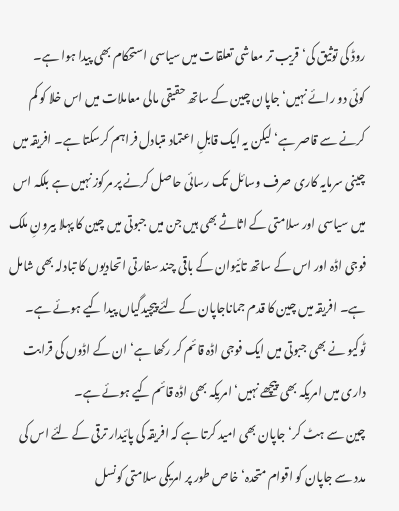روڈ کی توثیق کی‘ قریب تر معاشی تعلقات میں سیاسی استحکام بھی پیدا ہوا ہے۔
کوئی دو رائے نہیں‘جاپان چین کے ساتھ حقیقی مالی معاملات میں اس خلا کو کم کرنے سے قاصر ہے‘ لیکن یہ ایک قابلِ اعتماد متبادل فراہم کرسکتا ہے۔ افریقہ میں چینی سرمایہ کاری صرف وسائل تک رسائی حاصل کرنے پر مرکوز نہیں ہے بلکہ اس میں سیاسی اور سلامتی کے اثاثے بھی ہیں جن میں جبوتی میں چین کا پہلا بیرونِ ملک فوجی اڈہ اور اس کے ساتھ تائیوان کے باقی چند سفارتی اتحادیوں کا تبادلہ بھی شامل ہے۔ افریقہ میں چین کا قدم جماناجاپان کے لئے پیچیدگیاں پیدا کیے ہوئے ہے۔ ٹوکیو نے بھی جبوتی میں ایک فوجی اڈہ قائم کر رکھا ہے‘ ان کے اڈوں کی قرابت داری میں امریکہ بھی پیچھے نہیں‘امریکہ بھی اڈہ قائم کیے ہوئے ہے۔
چین سے ہٹ کر‘ جاپان بھی امید کرتا ہے کہ افریقہ کی پائیدار ترقی کے لئے اس کی مدد سے جاپان کو اقوام متحدہ‘ خاص طور پر امریکی سلامتی کونسل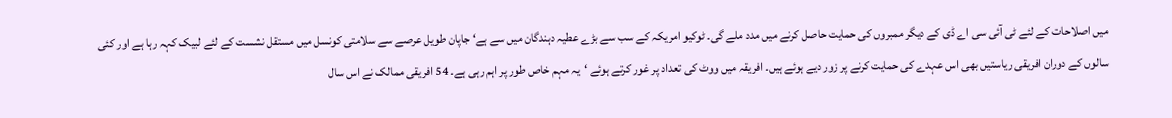میں اصلاحات کے لئے ٹی آئی سی اے ڈی کے دیگر ممبروں کی حمایت حاصل کرنے میں مدد ملے گی۔ ٹوکیو امریکہ کے سب سے بڑے عطیہ دہندگان میں سے ہے‘ جاپان طویل عرصے سے سلامتی کونسل میں مستقل نشست کے لئے لبیک کہہ رہا ہے اور کئی سالوں کے دوران افریقی ریاستیں بھی اس عہدے کی حمایت کرنے پر زور دیے ہوئے ہیں۔ افریقہ میں ووٹ کی تعداد پر غور کرتے ہوئے ‘یہ مہم خاص طور پر اہم رہی ہے۔ 54 افریقی ممالک نے اس سال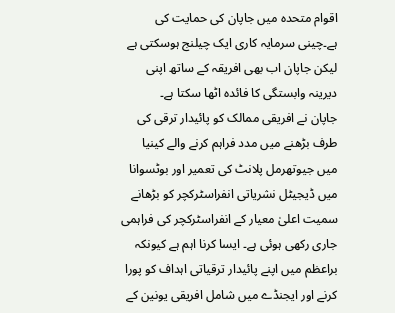اقوام متحدہ میں جاپان کی حمایت کی ہے۔چینی سرمایہ کاری ایک چیلنج ہوسکتی ہے لیکن جاپان اب بھی افریقہ کے ساتھ اپنی دیرینہ وابستگی کا فائدہ اٹھا سکتا ہے۔
جاپان نے افریقی ممالک کو پائیدار ترقی کی طرف بڑھنے میں مدد فراہم کرنے والے کینیا میں جیوتھرمل پلانٹ کی تعمیر اور بوٹسوانا میں ڈیجیٹل نشریاتی انفراسٹرکچر کو بڑھانے سمیت اعلیٰ معیار کے انفراسٹرکچر کی فراہمی جاری رکھی ہوئی ہے۔ ایسا کرنا اہم ہے کیونکہ براعظم میں اپنے پائیدار ترقیاتی اہداف کو پورا کرنے اور ایجنڈے میں شامل افریقی یونین کے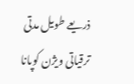ذریعے طویل مدتی ترقیاتی ویژن کوپانا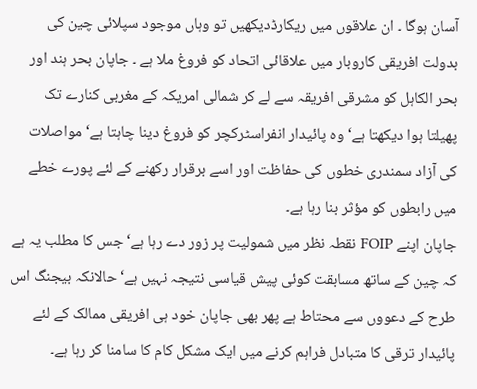آسان ہوگا ۔ ان علاقوں میں ریکارڈدیکھیں تو وہاں موجود سپلائی چین کی بدولت افریقی کاروبار میں علاقائی اتحاد کو فروغ ملا ہے ۔ جاپان بحر ہند اور بحر الکاہل کو مشرقی افریقہ سے لے کر شمالی امریکہ کے مغربی کنارے تک پھیلتا ہوا دیکھتا ہے‘ وہ پائیدار انفراسٹرکچر کو فروغ دینا چاہتا ہے‘ مواصلات کی آزاد سمندری خطوں کی حفاظت اور اسے برقرار رکھنے کے لئے پورے خطے میں رابطوں کو مؤثر بنا رہا ہے۔
جاپان اپنے FOIP نقطہ نظر میں شمولیت پر زور دے رہا ہے‘ جس کا مطلب یہ ہے کہ چین کے ساتھ مسابقت کوئی پیش قیاسی نتیجہ نہیں ہے‘ حالانکہ بیجنگ اس طرح کے دعووں سے محتاط ہے پھر بھی جاپان خود ہی افریقی ممالک کے لئے پائیدار ترقی کا متبادل فراہم کرنے میں ایک مشکل کام کا سامنا کر رہا ہے۔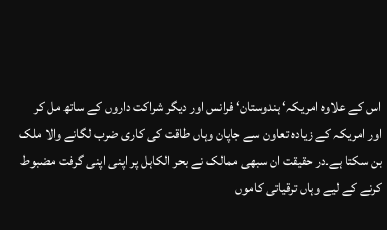اس کے علاوہ امریکہ‘ ہندوستان‘ فرانس اور دیگر شراکت داروں کے ساتھ مل کر اور امریکہ کے زیادہ تعاون سے جاپان وہاں طاقت کی کاری ضرب لگانے والا ملک بن سکتا ہے۔در حقیقت ان سبھی ممالک نے بحر الکاہل پر اپنی اپنی گرفت مضبوط کرنے کے لیے وہاں ترقیاتی کاموں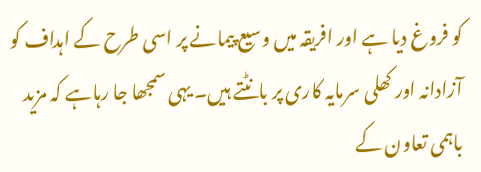کو فروغ دیا ہے اور افریقہ میں وسیع پیمانے پر اسی طرح کے اہداف کو آزادانہ اور کھلی سرمایہ کاری پر بانٹتے ہیں۔ یہی سمجھا جا رہاہے کہ مزید باہمی تعاون کے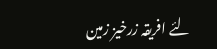لئے افریقہ زرخیز زمین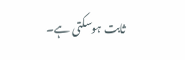ثابت ہوسکتی ہے۔